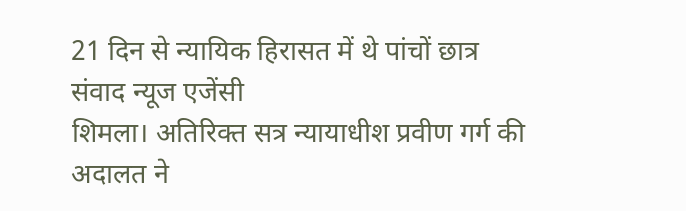21 दिन से न्यायिक हिरासत में थे पांचों छात्र संवाद न्यूज एजेंसी
शिमला। अतिरिक्त सत्र न्यायाधीश प्रवीण गर्ग की अदालत ने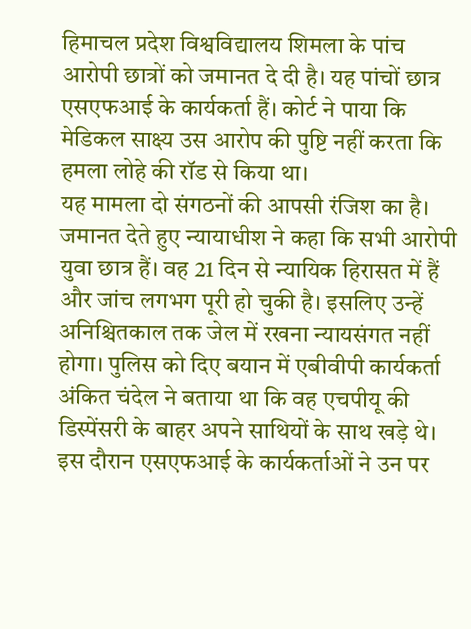हिमाचल प्रदेश विश्वविद्यालय शिमला के पांच आरोपी छात्रों को जमानत दे दी है। यह पांचों छात्र एसएफआई के कार्यकर्ता हैं। कोर्ट ने पाया कि मेडिकल साक्ष्य उस आरोप की पुष्टि नहीं करता कि हमला लोहे की रॉड से किया था।
यह मामला दो संगठनों की आपसी रंजिश का है। जमानत देते हुए न्यायाधीश ने कहा कि सभी आरोपी युवा छात्र हैं। वह 21 दिन से न्यायिक हिरासत में हैं और जांच लगभग पूरी हो चुकी है। इसलिए उन्हें अनिश्चितकाल तक जेल में रखना न्यायसंगत नहीं होगा। पुलिस को दिए बयान में एबीवीपी कार्यकर्ता अंकित चंदेल ने बताया था कि वह एचपीयू की डिस्पेंसरी के बाहर अपने साथियों के साथ खड़े थे। इस दौरान एसएफआई के कार्यकर्ताओं ने उन पर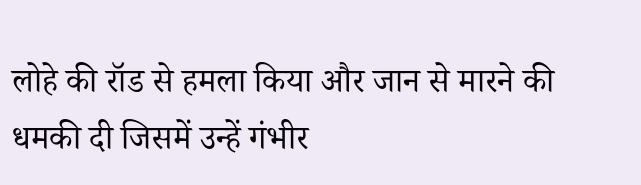लोहे की रॉड से हमला किया और जान से मारने की धमकी दी जिसमें उन्हें गंभीर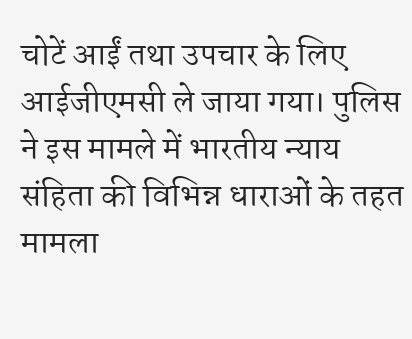चोटें आईं तथा उपचार के लिए आईजीएमसी ले जाया गया। पुलिस ने इस मामले में भारतीय न्याय संहिता की विभिन्न धाराओं के तहत मामला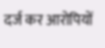दर्ज कर आरोपियों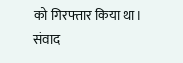को गिरफ्तार किया था। संवाद